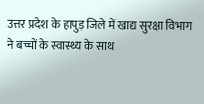उत्तर प्रदेश के हापुड़ जिले में खाद्य सुरक्षा विभाग ने बच्चों के स्वास्थ्य के साथ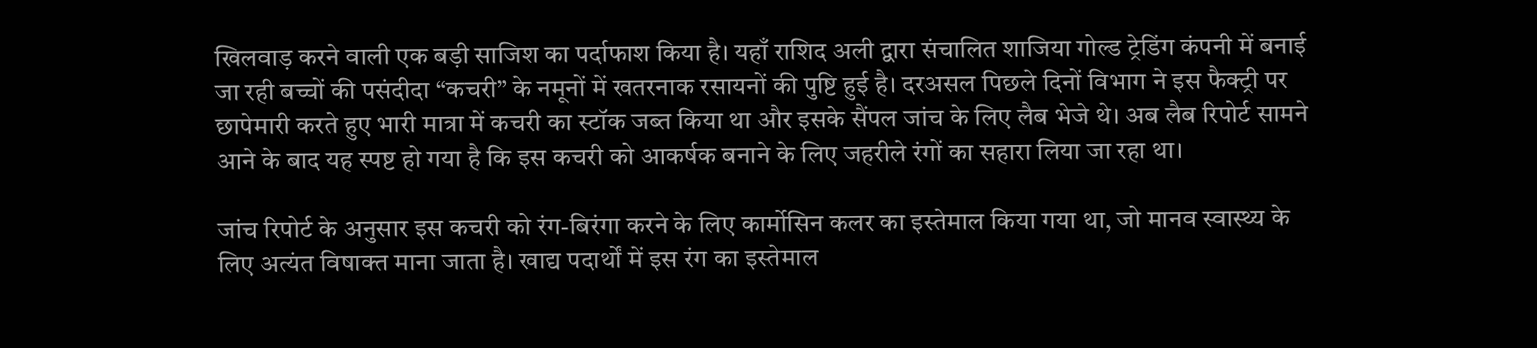खिलवाड़ करने वाली एक बड़ी साजिश का पर्दाफाश किया है। यहाँ राशिद अली द्वारा संचालित शाजिया गोल्ड ट्रेडिंग कंपनी में बनाई जा रही बच्चों की पसंदीदा “कचरी” के नमूनों में खतरनाक रसायनों की पुष्टि हुई है। दरअसल पिछले दिनों विभाग ने इस फैक्ट्री पर छापेमारी करते हुए भारी मात्रा में कचरी का स्टॉक जब्त किया था और इसके सैंपल जांच के लिए लैब भेजे थे। अब लैब रिपोर्ट सामने आने के बाद यह स्पष्ट हो गया है कि इस कचरी को आकर्षक बनाने के लिए जहरीले रंगों का सहारा लिया जा रहा था।

जांच रिपोर्ट के अनुसार इस कचरी को रंग-बिरंगा करने के लिए कार्मोसिन कलर का इस्तेमाल किया गया था, जो मानव स्वास्थ्य के लिए अत्यंत विषाक्त माना जाता है। खाद्य पदार्थों में इस रंग का इस्तेमाल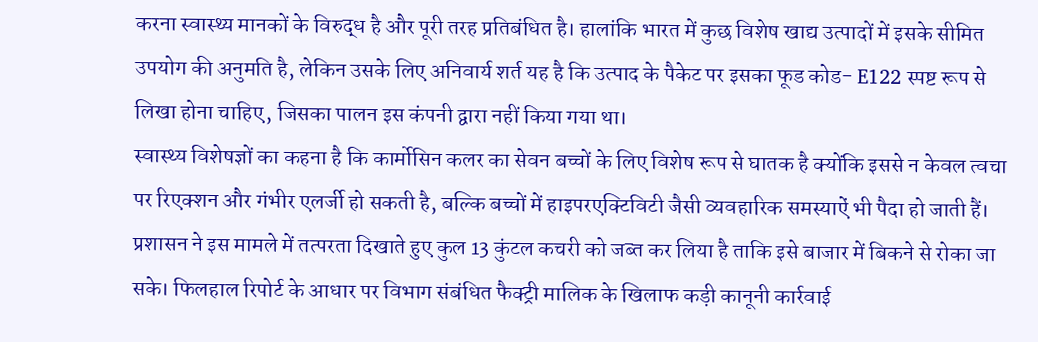करना स्वास्थ्य मानकों के विरुद्ध है और पूरी तरह प्रतिबंधित है। हालांकि भारत में कुछ विशेष खाद्य उत्पादों में इसके सीमित उपयोग की अनुमति है, लेकिन उसके लिए अनिवार्य शर्त यह है कि उत्पाद के पैकेट पर इसका फूड कोड- E122 स्पष्ट रूप से लिखा होना चाहिए, जिसका पालन इस कंपनी द्वारा नहीं किया गया था।
स्वास्थ्य विशेषज्ञों का कहना है कि कार्मोसिन कलर का सेवन बच्चों के लिए विशेष रूप से घातक है क्योंकि इससे न केवल त्वचा पर रिएक्शन और गंभीर एलर्जी हो सकती है, बल्कि बच्चों में हाइपरएक्टिविटी जैसी व्यवहारिक समस्याऐं भी पैदा हो जाती हैं। प्रशासन ने इस मामले में तत्परता दिखाते हुए कुल 13 कुंटल कचरी को जब्त कर लिया है ताकि इसे बाजार में बिकने से रोका जा सके। फिलहाल रिपोर्ट के आधार पर विभाग संबंधित फैक्ट्री मालिक के खिलाफ कड़ी कानूनी कार्रवाई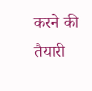करने की तैयारी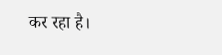कर रहा है।